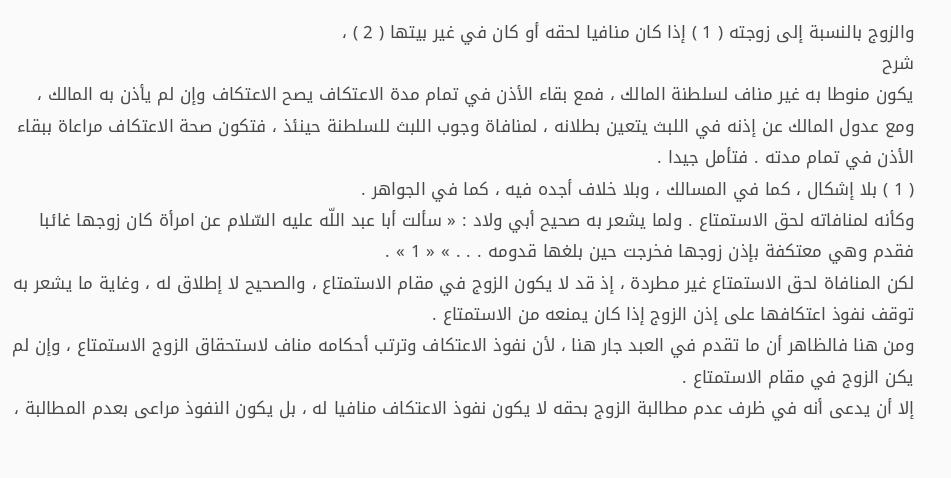والزوج بالنسبة إلى زوجته ( 1 ) إذا كان منافيا لحقه أو كان في غير بيتها ( 2 ) ،
شرح
يكون منوطا به غير مناف لسلطنة المالك ، فمع بقاء الأذن في تمام مدة الاعتكاف يصح الاعتكاف وإن لم يأذن به المالك ، ومع عدول المالك عن إذنه في اللبث يتعين بطلانه ، لمنافاة وجوب اللبث للسلطنة حينئذ ، فتكون صحة الاعتكاف مراعاة ببقاء الأذن في تمام مدته . فتأمل جيدا .
( 1 ) بلا إشكال ، كما في المسالك ، وبلا خلاف أجده فيه ، كما في الجواهر .
وكأنه لمنافاته لحق الاستمتاع . ولما يشعر به صحيح أبي ولاد : « سألت أبا عبد اللّه عليه السّلام عن امرأة كان زوجها غائبا فقدم وهي معتكفة بإذن زوجها فخرجت حين بلغها قدومه . . . » « 1 » .
لكن المنافاة لحق الاستمتاع غير مطردة ، إذ قد لا يكون الزوج في مقام الاستمتاع ، والصحيح لا إطلاق له ، وغاية ما يشعر به توقف نفوذ اعتكافها على إذن الزوج إذا كان يمنعه من الاستمتاع .
ومن هنا فالظاهر أن ما تقدم في العبد جار هنا ، لأن نفوذ الاعتكاف وترتب أحكامه مناف لاستحقاق الزوج الاستمتاع ، وإن لم يكن الزوج في مقام الاستمتاع .
إلا أن يدعى أنه في ظرف عدم مطالبة الزوج بحقه لا يكون نفوذ الاعتكاف منافيا له ، بل يكون النفوذ مراعى بعدم المطالبة ،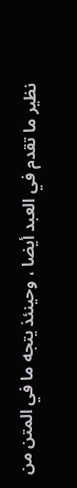نظير ما تقدم في العبد أيضا ، وحينئذ يتجه ما في المتن من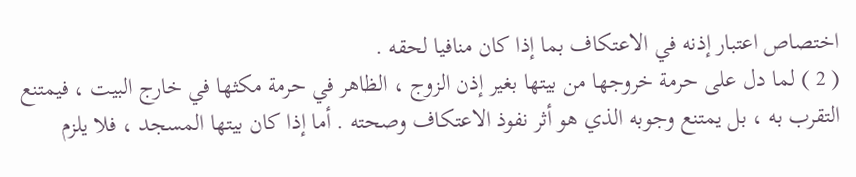اختصاص اعتبار إذنه في الاعتكاف بما إذا كان منافيا لحقه .
( 2 ) لما دل على حرمة خروجها من بيتها بغير إذن الزوج ، الظاهر في حرمة مكثها في خارج البيت ، فيمتنع التقرب به ، بل يمتنع وجوبه الذي هو أثر نفوذ الاعتكاف وصحته . أما إذا كان بيتها المسجد ، فلا يلزم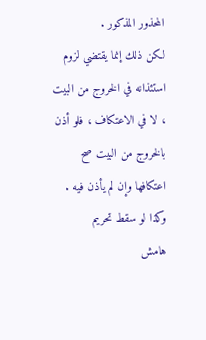المحذور المذكور .
لكن ذلك إنما يقتضي لزوم استئذانه في الخروج من البيت ، لا في الاعتكاف ، فلو أذن بالخروج من البيت صح اعتكافها وإن لم يأذن فيه . وكذا لو سقط تحريم
هامش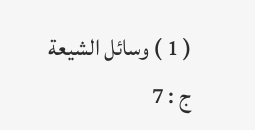( 1 ) وسائل الشيعة ج : 7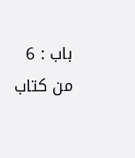باب : 6 من كتاب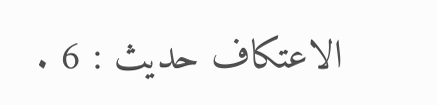الاعتكاف حديث : 6 .